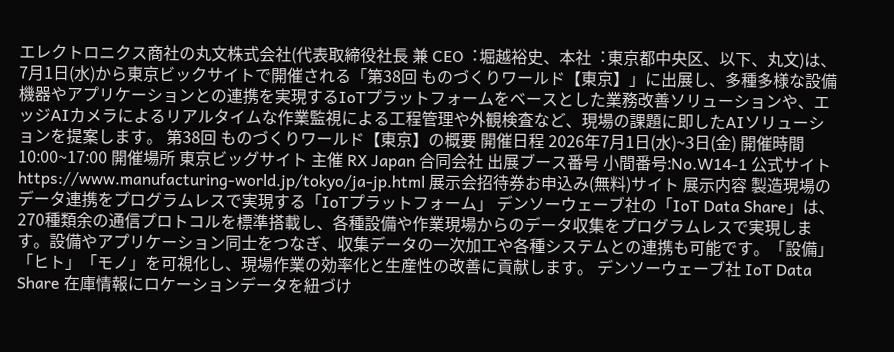エレクトロニクス商社の丸文株式会社(代表取締役社長 兼 CEO︓堀越裕史、本社︓東京都中央区、以下、丸文)は、7月1日(水)から東京ビックサイトで開催される「第38回 ものづくりワールド【東京】」に出展し、多種多様な設備機器やアプリケーションとの連携を実現するIoTプラットフォームをベースとした業務改善ソリューションや、エッジAIカメラによるリアルタイムな作業監視による工程管理や外観検査など、現場の課題に即したAIソリューションを提案します。 第38回 ものづくりワールド【東京】の概要 開催日程 2026年7月1日(水)~3日(金) 開催時間 10:00~17:00 開催場所 東京ビッグサイト 主催 RX Japan 合同会社 出展ブース番号 小間番号:No.W14-1 公式サイト https://www.manufacturing-world.jp/tokyo/ja-jp.html 展示会招待券お申込み(無料)サイト 展示内容 製造現場のデータ連携をプログラムレスで実現する「IoTプラットフォーム」 デンソーウェーブ社の「IoT Data Share」は、270種類余の通信プロトコルを標準搭載し、各種設備や作業現場からのデータ収集をプログラムレスで実現します。設備やアプリケーション同士をつなぎ、収集データの一次加工や各種システムとの連携も可能です。「設備」「ヒト」「モノ」を可視化し、現場作業の効率化と生産性の改善に貢献します。 デンソーウェーブ社 IoT Data Share 在庫情報にロケーションデータを紐づけ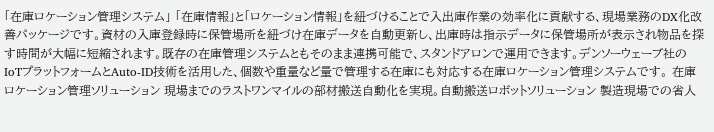「在庫ロケーション管理システム」 「在庫情報」と「ロケーション情報」を紐づけることで入出庫作業の効率化に貢献する、現場業務のDX化改善パッケージです。資材の入庫登録時に保管場所を紐づけ在庫データを自動更新し、出庫時は指示データに保管場所が表示され物品を探す時間が大幅に短縮されます。既存の在庫管理システムともそのまま連携可能で、スタンドアロンで運用できます。デンソーウェーブ社のIoTプラットフォームとAuto-ID技術を活用した、個数や重量など量で管理する在庫にも対応する在庫ロケーション管理システムです。 在庫ロケーション管理ソリューション 現場までのラストワンマイルの部材搬送自動化を実現。自動搬送ロボットソリューション 製造現場での省人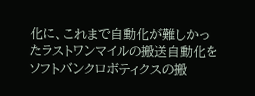化に、これまで自動化が難しかったラストワンマイルの搬送自動化をソフトバンクロボティクスの搬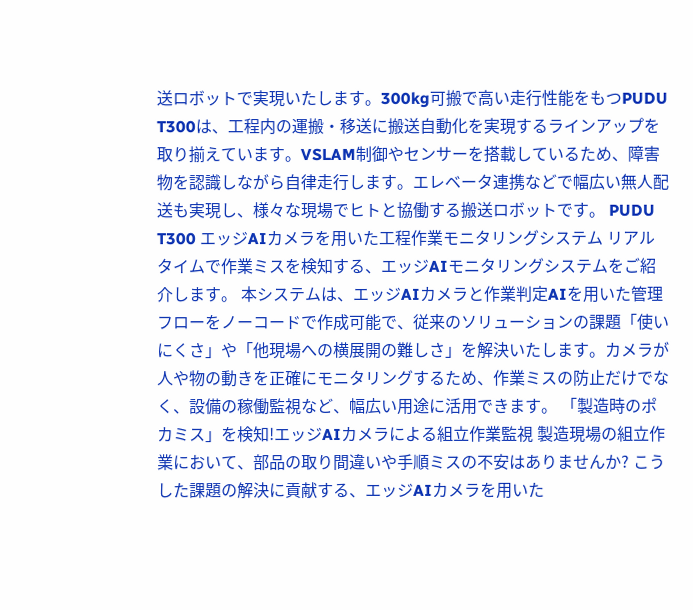送ロボットで実現いたします。300kg可搬で高い走行性能をもつPUDU T300は、工程内の運搬・移送に搬送自動化を実現するラインアップを取り揃えています。VSLAM制御やセンサーを搭載しているため、障害物を認識しながら自律走行します。エレベータ連携などで幅広い無人配送も実現し、様々な現場でヒトと協働する搬送ロボットです。 PUDU T300 エッジAIカメラを用いた工程作業モニタリングシステム リアルタイムで作業ミスを検知する、エッジAIモニタリングシステムをご紹介します。 本システムは、エッジAIカメラと作業判定AIを用いた管理フローをノーコードで作成可能で、従来のソリューションの課題「使いにくさ」や「他現場への横展開の難しさ」を解決いたします。カメラが人や物の動きを正確にモニタリングするため、作業ミスの防止だけでなく、設備の稼働監視など、幅広い用途に活用できます。 「製造時のポカミス」を検知!エッジAIカメラによる組立作業監視 製造現場の組立作業において、部品の取り間違いや手順ミスの不安はありませんか? こうした課題の解決に貢献する、エッジAIカメラを用いた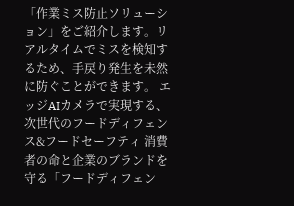「作業ミス防止ソリューション」をご紹介します。リアルタイムでミスを検知するため、手戻り発生を未然に防ぐことができます。 エッジAIカメラで実現する、次世代のフードディフェンス&フードセーフティ 消費者の命と企業のブランドを守る「フードディフェン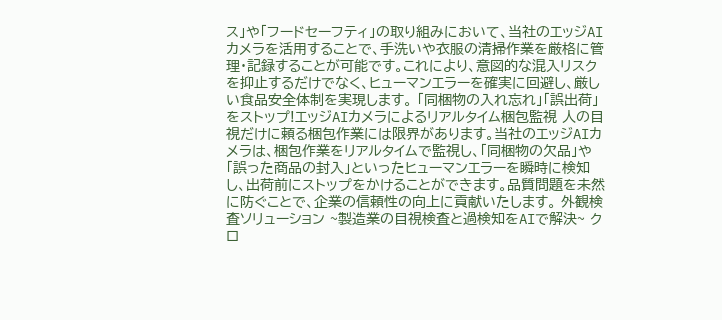ス」や「フードセーフティ」の取り組みにおいて、当社のエッジAIカメラを活用することで、手洗いや衣服の清掃作業を厳格に管理・記録することが可能です。これにより、意図的な混入リスクを抑止するだけでなく、ヒューマンエラーを確実に回避し、厳しい食品安全体制を実現します。 「同梱物の入れ忘れ」「誤出荷」をストップ!エッジAIカメラによるリアルタイム梱包監視 人の目視だけに頼る梱包作業には限界があります。当社のエッジAIカメラは、梱包作業をリアルタイムで監視し、「同梱物の欠品」や「誤った商品の封入」といったヒューマンエラーを瞬時に検知し、出荷前にストップをかけることができます。品質問題を未然に防ぐことで、企業の信頼性の向上に貢献いたします。 外観検査ソリューション ~製造業の目視検査と過検知をAIで解決~ クロ